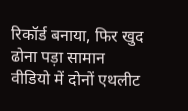रिकॉर्ड बनाया, फिर खुद ढोना पड़ा सामान
वीडियो में दोनों एथलीट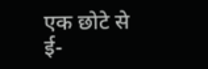एक छोटे से ई-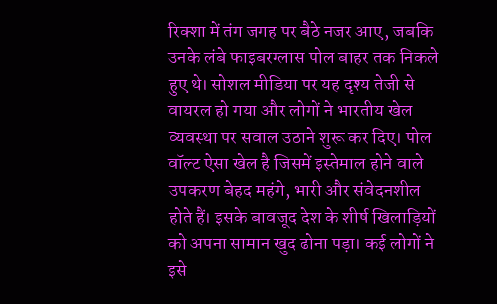रिक्शा में तंग जगह पर बैठे नजर आए, जबकि उनके लंबे फाइबरग्लास पोल बाहर तक निकले हुए थे। सोशल मीडिया पर यह दृश्य तेजी से वायरल हो गया और लोगों ने भारतीय खेल व्यवस्था पर सवाल उठाने शुरू कर दिए। पोल वॉल्ट ऐसा खेल है जिसमें इस्तेमाल होने वाले उपकरण बेहद महंगे, भारी और संवेदनशील होते हैं। इसके बावजूद देश के शीर्ष खिलाड़ियों को अपना सामान खुद ढोना पड़ा। कई लोगों ने इसे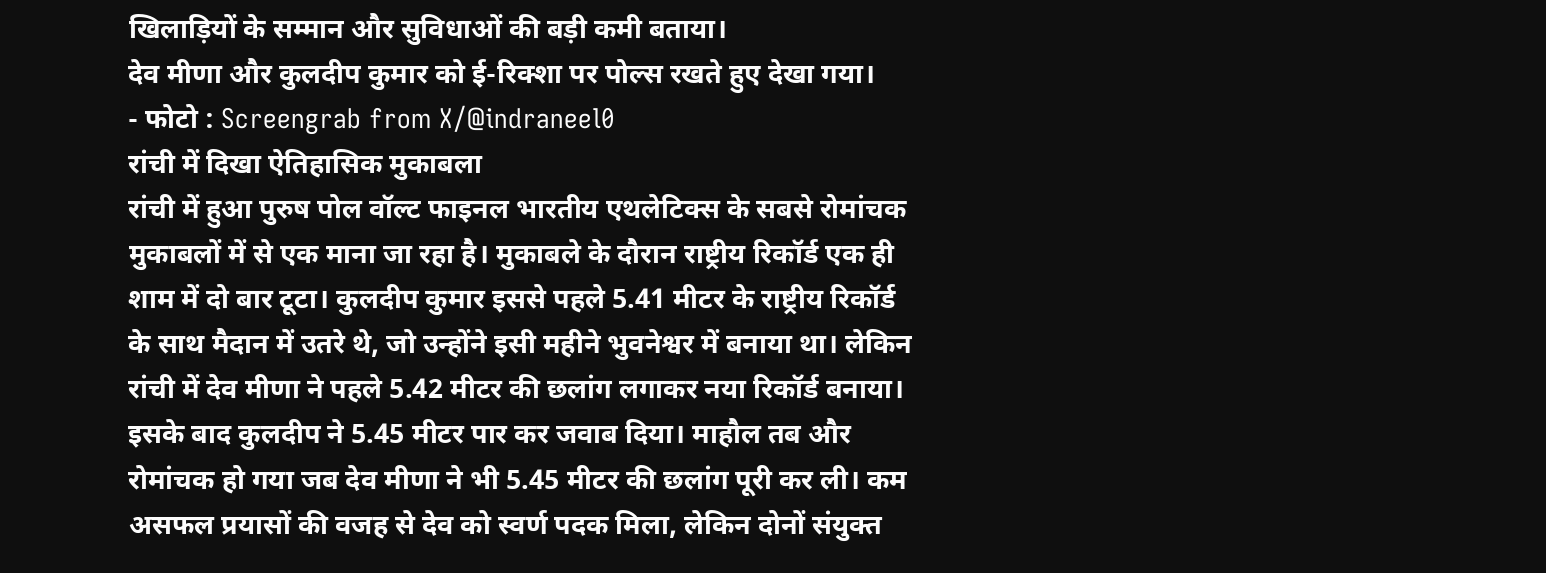खिलाड़ियों के सम्मान और सुविधाओं की बड़ी कमी बताया।
देव मीणा और कुलदीप कुमार को ई-रिक्शा पर पोल्स रखते हुए देखा गया।
- फोटो : Screengrab from X/@indraneel0
रांची में दिखा ऐतिहासिक मुकाबला
रांची में हुआ पुरुष पोल वॉल्ट फाइनल भारतीय एथलेटिक्स के सबसे रोमांचक मुकाबलों में से एक माना जा रहा है। मुकाबले के दौरान राष्ट्रीय रिकॉर्ड एक ही शाम में दो बार टूटा। कुलदीप कुमार इससे पहले 5.41 मीटर के राष्ट्रीय रिकॉर्ड के साथ मैदान में उतरे थे, जो उन्होंने इसी महीने भुवनेश्वर में बनाया था। लेकिन रांची में देव मीणा ने पहले 5.42 मीटर की छलांग लगाकर नया रिकॉर्ड बनाया। इसके बाद कुलदीप ने 5.45 मीटर पार कर जवाब दिया। माहौल तब और रोमांचक हो गया जब देव मीणा ने भी 5.45 मीटर की छलांग पूरी कर ली। कम असफल प्रयासों की वजह से देव को स्वर्ण पदक मिला, लेकिन दोनों संयुक्त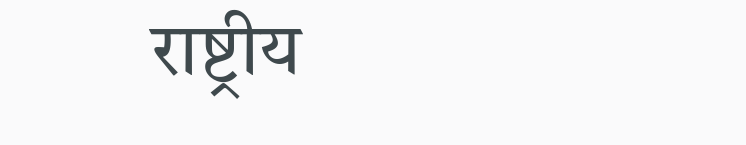राष्ट्रीय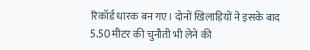रिकॉर्ड धारक बन गए। दोनों खिलाड़ियों ने इसके बाद 5.50 मीटर की चुनौती भी लेने की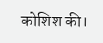कोशिश की।